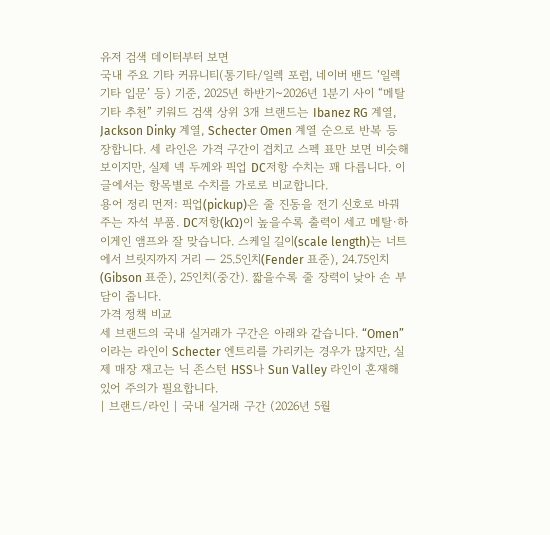유저 검색 데이터부터 보면
국내 주요 기타 커뮤니티(통기타/일렉 포럼, 네이버 밴드 ‘일렉기타 입문’ 등) 기준, 2025년 하반기~2026년 1분기 사이 “메탈 기타 추천” 키워드 검색 상위 3개 브랜드는 Ibanez RG 계열, Jackson Dinky 계열, Schecter Omen 계열 순으로 반복 등장합니다. 세 라인은 가격 구간이 겹치고 스펙 표만 보면 비슷해 보이지만, 실제 넥 두께와 픽업 DC저항 수치는 꽤 다릅니다. 이 글에서는 항목별로 수치를 가로로 비교합니다.
용어 정리 먼저: 픽업(pickup)은 줄 진동을 전기 신호로 바꿔주는 자석 부품. DC저항(kΩ)이 높을수록 출력이 세고 메탈·하이게인 앰프와 잘 맞습니다. 스케일 길이(scale length)는 너트에서 브릿지까지 거리 — 25.5인치(Fender 표준), 24.75인치(Gibson 표준), 25인치(중간). 짧을수록 줄 장력이 낮아 손 부담이 줍니다.
가격 정책 비교
세 브랜드의 국내 실거래가 구간은 아래와 같습니다. “Omen”이라는 라인이 Schecter 엔트리를 가리키는 경우가 많지만, 실제 매장 재고는 닉 존스턴 HSS나 Sun Valley 라인이 혼재해 있어 주의가 필요합니다.
| 브랜드/라인 | 국내 실거래 구간 (2026년 5월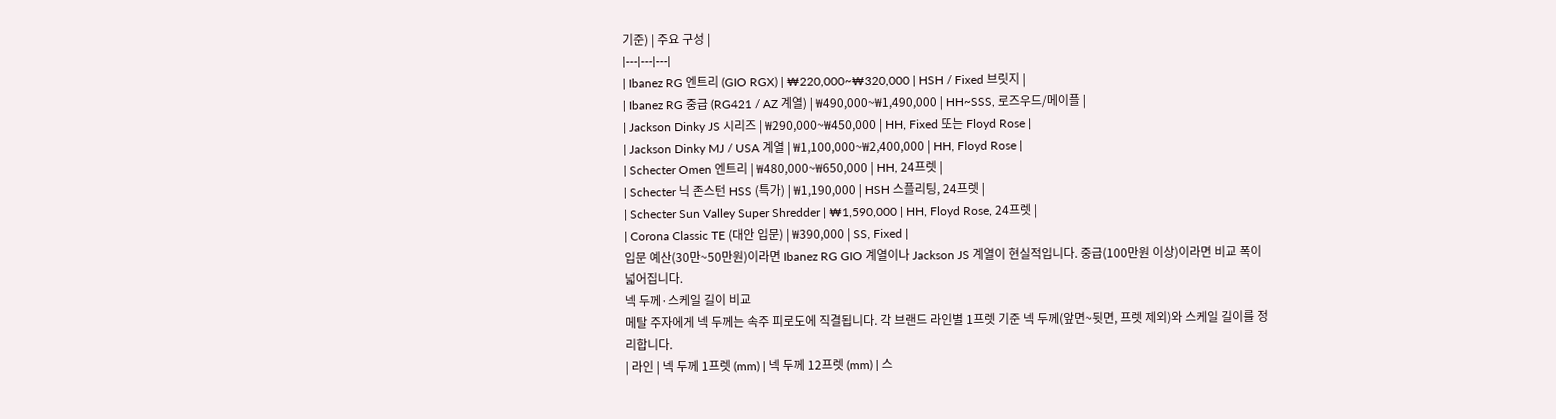기준) | 주요 구성 |
|---|---|---|
| Ibanez RG 엔트리 (GIO RGX) | ₩220,000~₩320,000 | HSH / Fixed 브릿지 |
| Ibanez RG 중급 (RG421 / AZ 계열) | ₩490,000~₩1,490,000 | HH~SSS, 로즈우드/메이플 |
| Jackson Dinky JS 시리즈 | ₩290,000~₩450,000 | HH, Fixed 또는 Floyd Rose |
| Jackson Dinky MJ / USA 계열 | ₩1,100,000~₩2,400,000 | HH, Floyd Rose |
| Schecter Omen 엔트리 | ₩480,000~₩650,000 | HH, 24프렛 |
| Schecter 닉 존스턴 HSS (특가) | ₩1,190,000 | HSH 스플리팅, 24프렛 |
| Schecter Sun Valley Super Shredder | ₩1,590,000 | HH, Floyd Rose, 24프렛 |
| Corona Classic TE (대안 입문) | ₩390,000 | SS, Fixed |
입문 예산(30만~50만원)이라면 Ibanez RG GIO 계열이나 Jackson JS 계열이 현실적입니다. 중급(100만원 이상)이라면 비교 폭이 넓어집니다.
넥 두께·스케일 길이 비교
메탈 주자에게 넥 두께는 속주 피로도에 직결됩니다. 각 브랜드 라인별 1프렛 기준 넥 두께(앞면~뒷면, 프렛 제외)와 스케일 길이를 정리합니다.
| 라인 | 넥 두께 1프렛 (mm) | 넥 두께 12프렛 (mm) | 스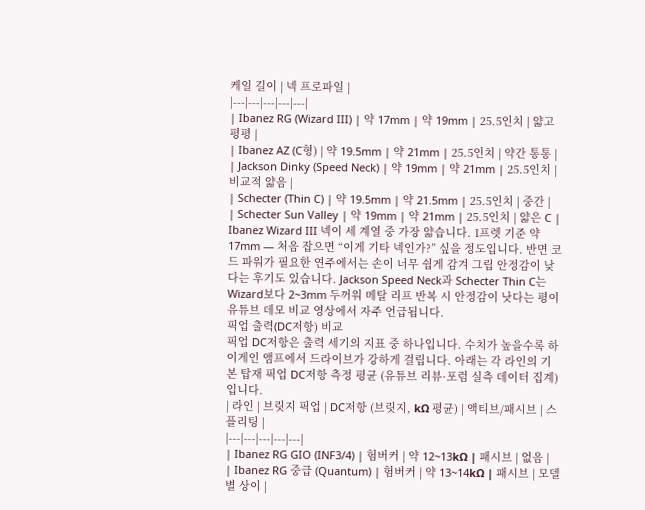케일 길이 | 넥 프로파일 |
|---|---|---|---|---|
| Ibanez RG (Wizard III) | 약 17mm | 약 19mm | 25.5인치 | 얇고 평평 |
| Ibanez AZ (C형) | 약 19.5mm | 약 21mm | 25.5인치 | 약간 통통 |
| Jackson Dinky (Speed Neck) | 약 19mm | 약 21mm | 25.5인치 | 비교적 얇음 |
| Schecter (Thin C) | 약 19.5mm | 약 21.5mm | 25.5인치 | 중간 |
| Schecter Sun Valley | 약 19mm | 약 21mm | 25.5인치 | 얇은 C |
Ibanez Wizard III 넥이 세 계열 중 가장 얇습니다. 1프렛 기준 약 17mm — 처음 잡으면 “이게 기타 넥인가?” 싶을 정도입니다. 반면 코드 파워가 필요한 연주에서는 손이 너무 쉽게 감겨 그립 안정감이 낮다는 후기도 있습니다. Jackson Speed Neck과 Schecter Thin C는 Wizard보다 2~3mm 두꺼워 메탈 리프 반복 시 안정감이 낫다는 평이 유튜브 데모 비교 영상에서 자주 언급됩니다.
픽업 출력(DC저항) 비교
픽업 DC저항은 출력 세기의 지표 중 하나입니다. 수치가 높을수록 하이게인 앰프에서 드라이브가 강하게 걸립니다. 아래는 각 라인의 기본 탑재 픽업 DC저항 측정 평균 (유튜브 리뷰·포럼 실측 데이터 집계)입니다.
| 라인 | 브릿지 픽업 | DC저항 (브릿지, kΩ 평균) | 액티브/패시브 | 스플리팅 |
|---|---|---|---|---|
| Ibanez RG GIO (INF3/4) | 험버커 | 약 12~13kΩ | 패시브 | 없음 |
| Ibanez RG 중급 (Quantum) | 험버커 | 약 13~14kΩ | 패시브 | 모델별 상이 |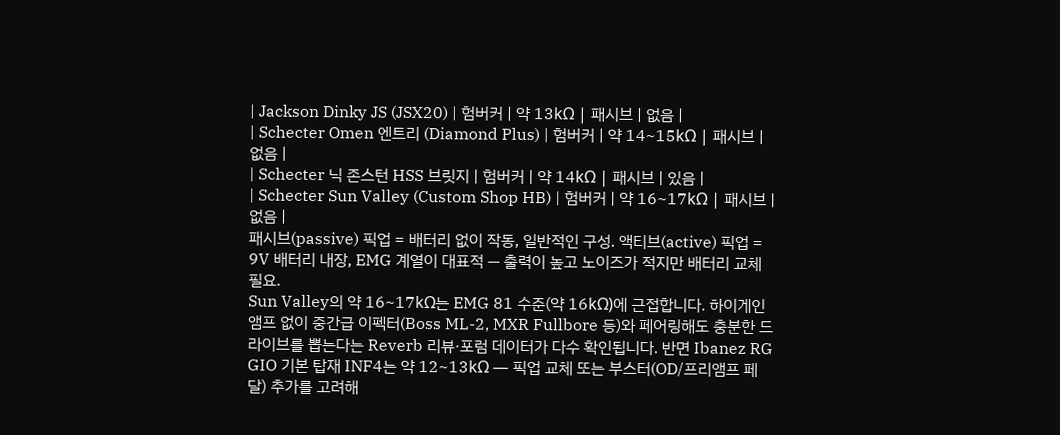| Jackson Dinky JS (JSX20) | 험버커 | 약 13kΩ | 패시브 | 없음 |
| Schecter Omen 엔트리 (Diamond Plus) | 험버커 | 약 14~15kΩ | 패시브 | 없음 |
| Schecter 닉 존스턴 HSS 브릿지 | 험버커 | 약 14kΩ | 패시브 | 있음 |
| Schecter Sun Valley (Custom Shop HB) | 험버커 | 약 16~17kΩ | 패시브 | 없음 |
패시브(passive) 픽업 = 배터리 없이 작동, 일반적인 구성. 액티브(active) 픽업 = 9V 배터리 내장, EMG 계열이 대표적 — 출력이 높고 노이즈가 적지만 배터리 교체 필요.
Sun Valley의 약 16~17kΩ는 EMG 81 수준(약 16kΩ)에 근접합니다. 하이게인 앰프 없이 중간급 이펙터(Boss ML-2, MXR Fullbore 등)와 페어링해도 충분한 드라이브를 뽑는다는 Reverb 리뷰·포럼 데이터가 다수 확인됩니다. 반면 Ibanez RG GIO 기본 탑재 INF4는 약 12~13kΩ — 픽업 교체 또는 부스터(OD/프리앰프 페달) 추가를 고려해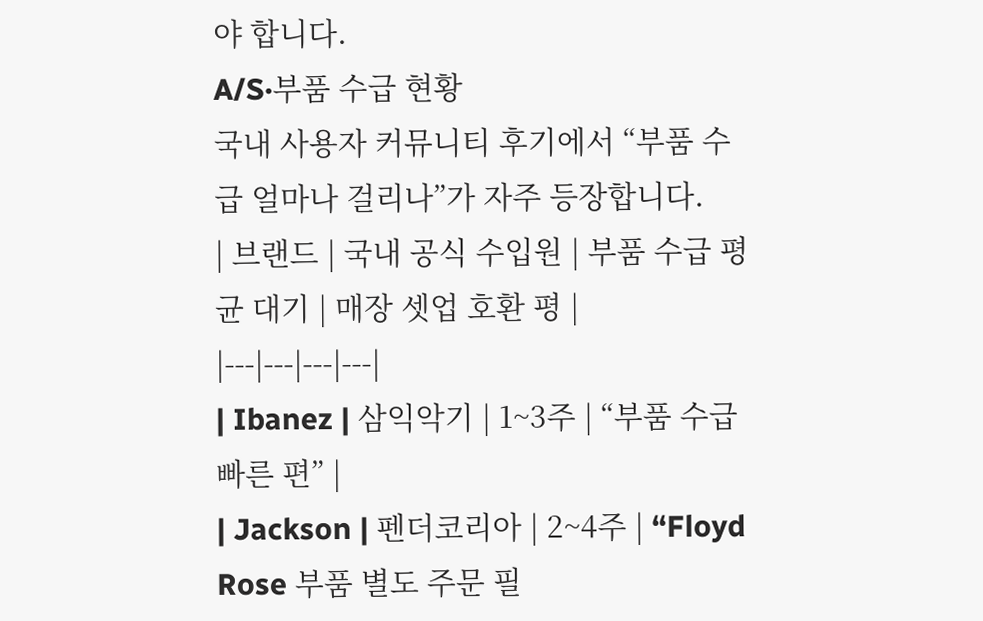야 합니다.
A/S·부품 수급 현황
국내 사용자 커뮤니티 후기에서 “부품 수급 얼마나 걸리나”가 자주 등장합니다.
| 브랜드 | 국내 공식 수입원 | 부품 수급 평균 대기 | 매장 셋업 호환 평 |
|---|---|---|---|
| Ibanez | 삼익악기 | 1~3주 | “부품 수급 빠른 편” |
| Jackson | 펜더코리아 | 2~4주 | “Floyd Rose 부품 별도 주문 필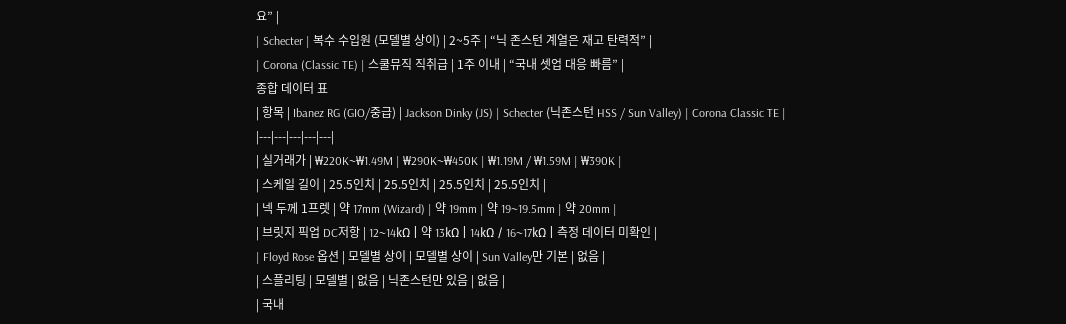요” |
| Schecter | 복수 수입원 (모델별 상이) | 2~5주 | “닉 존스턴 계열은 재고 탄력적” |
| Corona (Classic TE) | 스쿨뮤직 직취급 | 1주 이내 | “국내 셋업 대응 빠름” |
종합 데이터 표
| 항목 | Ibanez RG (GIO/중급) | Jackson Dinky (JS) | Schecter (닉존스턴 HSS / Sun Valley) | Corona Classic TE |
|---|---|---|---|---|
| 실거래가 | ₩220K~₩1.49M | ₩290K~₩450K | ₩1.19M / ₩1.59M | ₩390K |
| 스케일 길이 | 25.5인치 | 25.5인치 | 25.5인치 | 25.5인치 |
| 넥 두께 1프렛 | 약 17mm (Wizard) | 약 19mm | 약 19~19.5mm | 약 20mm |
| 브릿지 픽업 DC저항 | 12~14kΩ | 약 13kΩ | 14kΩ / 16~17kΩ | 측정 데이터 미확인 |
| Floyd Rose 옵션 | 모델별 상이 | 모델별 상이 | Sun Valley만 기본 | 없음 |
| 스플리팅 | 모델별 | 없음 | 닉존스턴만 있음 | 없음 |
| 국내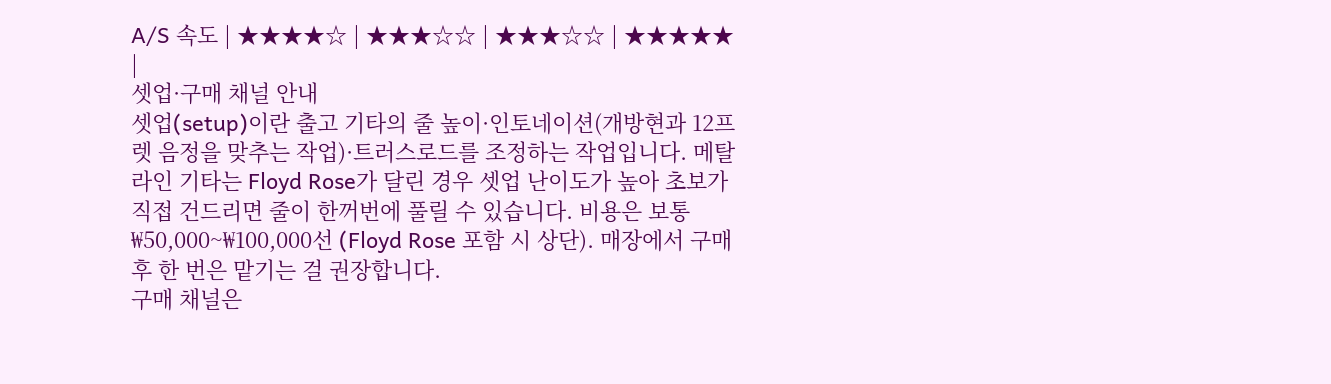A/S 속도 | ★★★★☆ | ★★★☆☆ | ★★★☆☆ | ★★★★★ |
셋업·구매 채널 안내
셋업(setup)이란 출고 기타의 줄 높이·인토네이션(개방현과 12프렛 음정을 맞추는 작업)·트러스로드를 조정하는 작업입니다. 메탈 라인 기타는 Floyd Rose가 달린 경우 셋업 난이도가 높아 초보가 직접 건드리면 줄이 한꺼번에 풀릴 수 있습니다. 비용은 보통 ₩50,000~₩100,000선 (Floyd Rose 포함 시 상단). 매장에서 구매 후 한 번은 맡기는 걸 권장합니다.
구매 채널은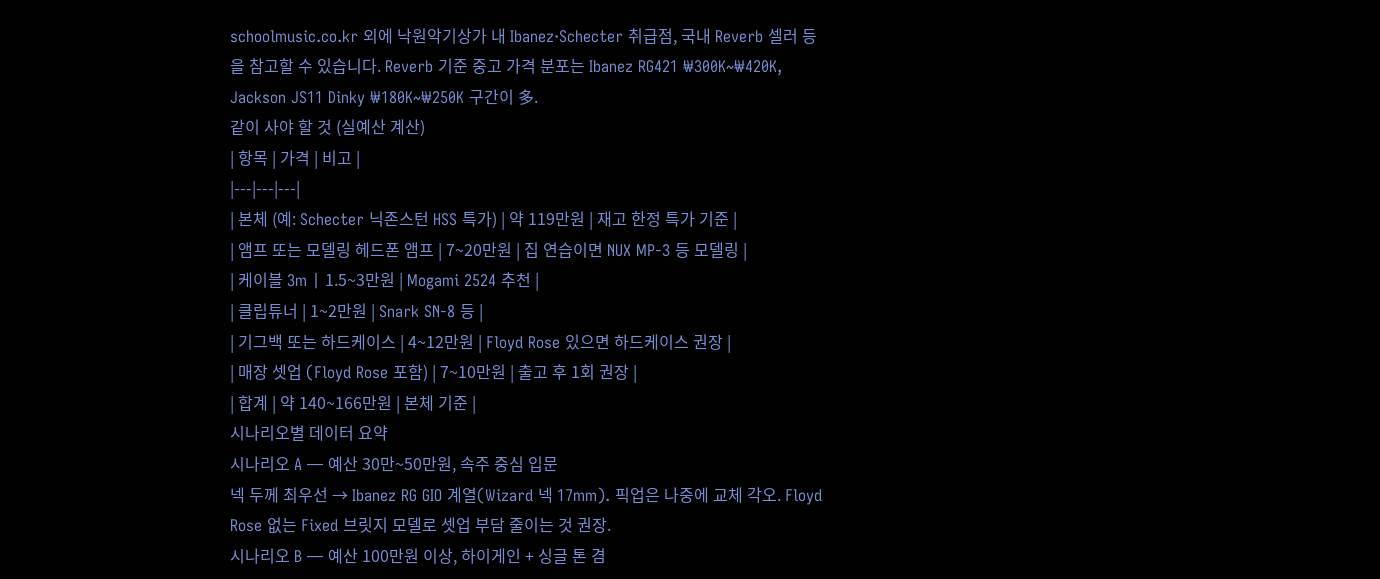schoolmusic.co.kr 외에 낙원악기상가 내 Ibanez·Schecter 취급점, 국내 Reverb 셀러 등을 참고할 수 있습니다. Reverb 기준 중고 가격 분포는 Ibanez RG421 ₩300K~₩420K, Jackson JS11 Dinky ₩180K~₩250K 구간이 多.
같이 사야 할 것 (실예산 계산)
| 항목 | 가격 | 비고 |
|---|---|---|
| 본체 (예: Schecter 닉존스턴 HSS 특가) | 약 119만원 | 재고 한정 특가 기준 |
| 앰프 또는 모델링 헤드폰 앰프 | 7~20만원 | 집 연습이면 NUX MP-3 등 모델링 |
| 케이블 3m | 1.5~3만원 | Mogami 2524 추천 |
| 클립튜너 | 1~2만원 | Snark SN-8 등 |
| 기그백 또는 하드케이스 | 4~12만원 | Floyd Rose 있으면 하드케이스 권장 |
| 매장 셋업 (Floyd Rose 포함) | 7~10만원 | 출고 후 1회 권장 |
| 합계 | 약 140~166만원 | 본체 기준 |
시나리오별 데이터 요약
시나리오 A — 예산 30만~50만원, 속주 중심 입문
넥 두께 최우선 → Ibanez RG GIO 계열(Wizard 넥 17mm). 픽업은 나중에 교체 각오. Floyd Rose 없는 Fixed 브릿지 모델로 셋업 부담 줄이는 것 권장.
시나리오 B — 예산 100만원 이상, 하이게인 + 싱글 톤 겸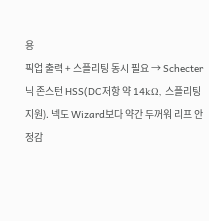용
픽업 출력 + 스플리팅 동시 필요 → Schecter 닉 존스턴 HSS(DC저항 약 14kΩ, 스플리팅 지원). 넥도 Wizard보다 약간 두꺼워 리프 안정감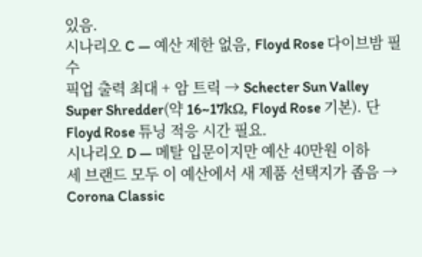있음.
시나리오 C — 예산 제한 없음, Floyd Rose 다이브밤 필수
픽업 출력 최대 + 암 트릭 → Schecter Sun Valley Super Shredder(약 16~17kΩ, Floyd Rose 기본). 단 Floyd Rose 튜닝 적응 시간 필요.
시나리오 D — 메탈 입문이지만 예산 40만원 이하
세 브랜드 모두 이 예산에서 새 제품 선택지가 좁음 → Corona Classic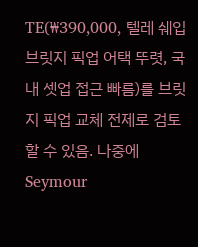TE(₩390,000, 텔레 쉐입 브릿지 픽업 어택 뚜렷, 국내 셋업 접근 빠름)를 브릿지 픽업 교체 전제로 검토할 수 있음. 나중에 Seymour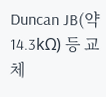Duncan JB(약 14.3kΩ) 등 교체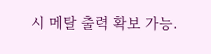시 메탈 출력 확보 가능.